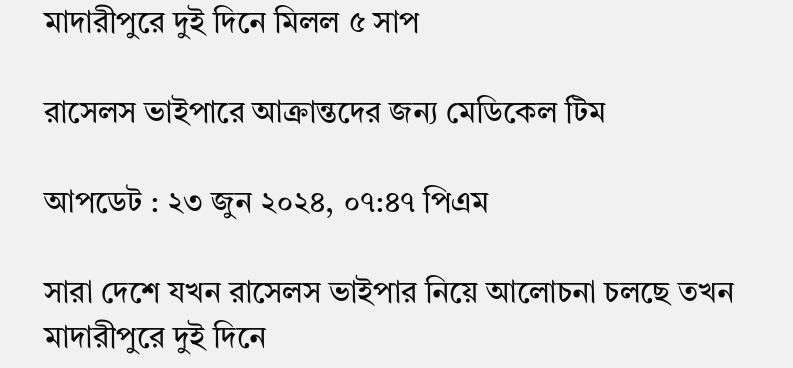মাদারীপুরে দুই দিনে মিলল ৫ সাপ

রাসেলস ভাইপারে আক্রান্তদের জন্য মেডিকেল টিম

আপডেট : ২৩ জুন ২০২৪, ০৭:৪৭ পিএম

সারা দেশে যখন রাসেলস ভাইপার নিয়ে আলোচনা চলছে তখন মাদারীপুরে দুই দিনে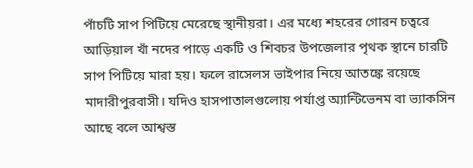পাঁচটি সাপ পিটিয়ে মেরেছে স্থানীয়রা। এর মধ্যে শহরের গোরন চত্বরে আড়িয়াল খাঁ নদের পাড়ে একটি ও শিবচর উপজেলার পৃথক স্থানে চারটি সাপ পিটিয়ে মারা হয়। ফলে রাসেলস ভাইপার নিয়ে আতঙ্কে রয়েছে মাদারীপুরবাসী। যদিও হাসপাতালগুলোয় পর্যাপ্ত অ্যান্টিভেনম বা ভ্যাকসিন আছে বলে আশ্বস্ত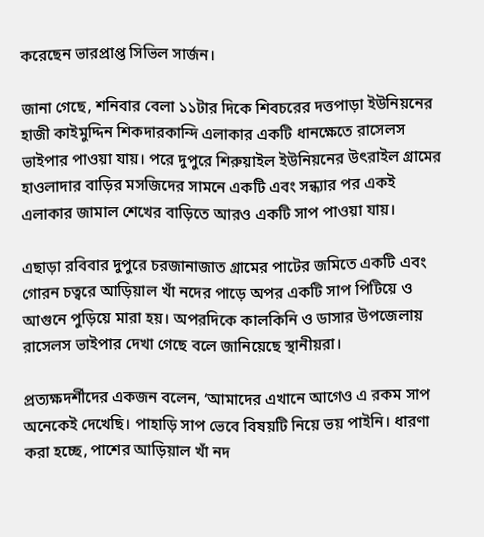করেছেন ভারপ্রাপ্ত সিভিল সার্জন।

জানা গেছে, শনিবার বেলা ১১টার দিকে শিবচরের দত্তপাড়া ইউনিয়নের হাজী কাইমুদ্দিন শিকদারকান্দি এলাকার একটি ধানক্ষেতে রাসেলস ভাইপার পাওয়া যায়। পরে দুপুরে শিরুয়াইল ইউনিয়নের উৎরাইল গ্রামের হাওলাদার বাড়ির মসজিদের সামনে একটি এবং সন্ধ্যার পর একই এলাকার জামাল শেখের বাড়িতে আরও একটি সাপ পাওয়া যায়।

এছাড়া রবিবার দুপুরে চরজানাজাত গ্রামের পাটের জমিতে একটি এবং গোরন চত্বরে আড়িয়াল খাঁ নদের পাড়ে অপর একটি সাপ পিটিয়ে ও আগুনে পুড়িয়ে মারা হয়। অপরদিকে কালকিনি ও ডাসার উপজেলায় রাসেলস ভাইপার দেখা গেছে বলে জানিয়েছে স্থানীয়রা।

প্রত্যক্ষদর্শীদের একজন বলেন, ‘আমাদের এখানে আগেও এ রকম সাপ অনেকেই দেখেছি। পাহাড়ি সাপ ভেবে বিষয়টি নিয়ে ভয় পাইনি। ধারণা করা হচ্ছে, পাশের আড়িয়াল খাঁ নদ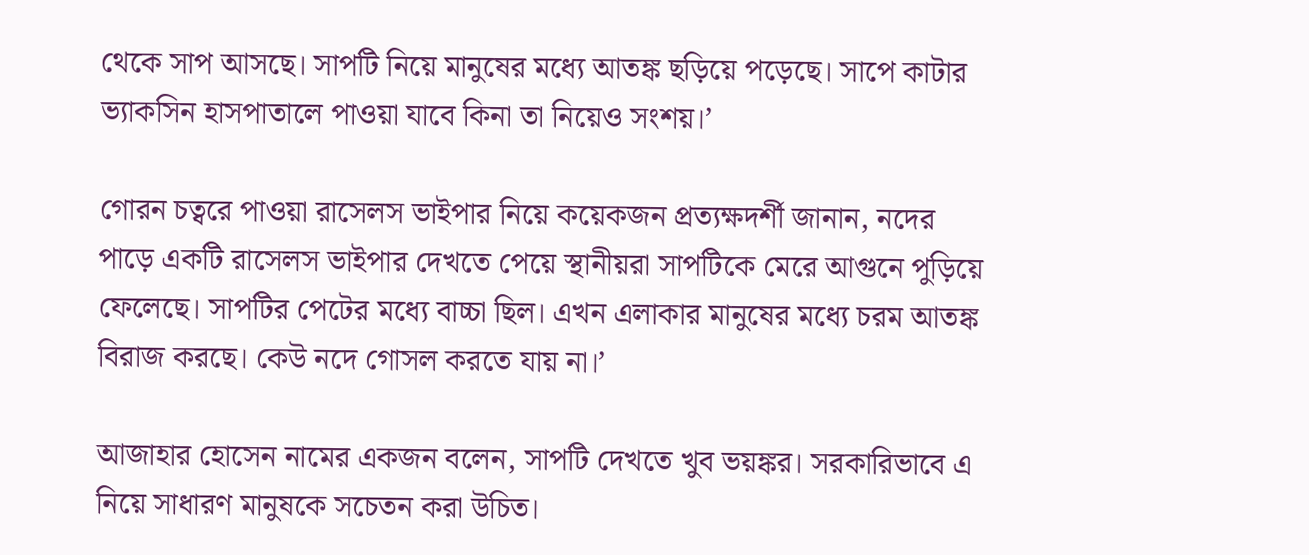থেকে সাপ আসছে। সাপটি নিয়ে মানুষের মধ্যে আতঙ্ক ছড়িয়ে পড়েছে। সাপে কাটার ভ্যাকসিন হাসপাতালে পাওয়া যাবে কিনা তা নিয়েও সংশয়।’

গোরন চত্বরে পাওয়া রাসেলস ভাইপার নিয়ে কয়েকজন প্রত্যক্ষদর্শী জানান, নদের পাড়ে একটি রাসেলস ভাইপার দেখতে পেয়ে স্থানীয়রা সাপটিকে মেরে আগুনে পুড়িয়ে ফেলেছে। সাপটির পেটের মধ্যে বাচ্চা ছিল। এখন এলাকার মানুষের মধ্যে চরম আতঙ্ক বিরাজ করছে। কেউ নদে গোসল করতে যায় না।’

আজাহার হোসেন নামের একজন বলেন, সাপটি দেখতে খুব ভয়ঙ্কর। সরকারিভাবে এ নিয়ে সাধারণ মানুষকে সচেতন করা উচিত।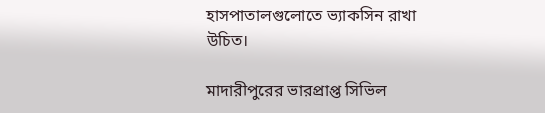হাসপাতালগুলোতে ভ্যাকসিন রাখা উচিত।

মাদারীপুরের ভারপ্রাপ্ত সিভিল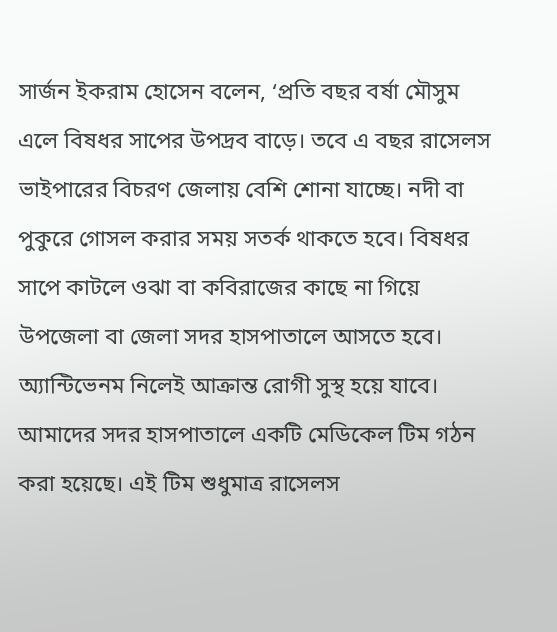সার্জন ইকরাম হোসেন বলেন, ‘প্রতি বছর বর্ষা মৌসুম এলে বিষধর সাপের উপদ্রব বাড়ে। তবে এ বছর রাসেলস ভাইপারের বিচরণ জেলায় বেশি শোনা যাচ্ছে। নদী বা পুকুরে গোসল করার সময় সতর্ক থাকতে হবে। বিষধর সাপে কাটলে ওঝা বা কবিরাজের কাছে না গিয়ে উপজেলা বা জেলা সদর হাসপাতালে আসতে হবে। অ্যান্টিভেনম নিলেই আক্রান্ত রোগী সুস্থ হয়ে যাবে। আমাদের সদর হাসপাতালে একটি মেডিকেল টিম গঠন করা হয়েছে। এই টিম শুধুমাত্র রাসেলস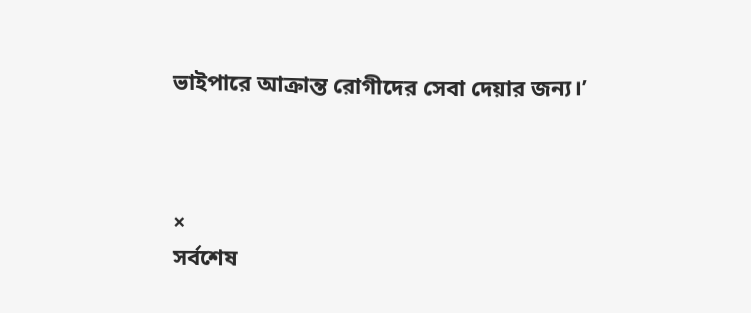ভাইপারে আক্রান্ত রোগীদের সেবা দেয়ার জন্য।’



×
সর্বশেষ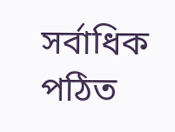সর্বাধিক পঠিত